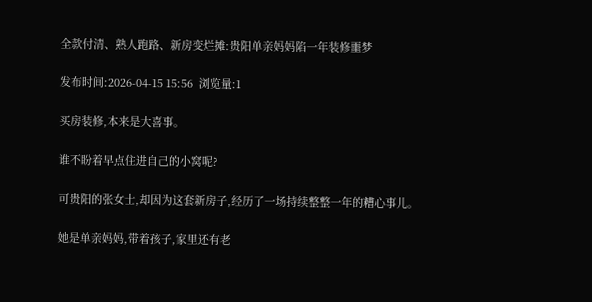全款付清、熟人跑路、新房变烂摊:贵阳单亲妈妈陷一年装修噩梦

发布时间:2026-04-15 15:56  浏览量:1

买房装修,本来是大喜事。

谁不盼着早点住进自己的小窝呢?

可贵阳的张女士,却因为这套新房子,经历了一场持续整整一年的糟心事儿。

她是单亲妈妈,带着孩子,家里还有老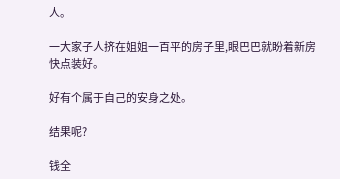人。

一大家子人挤在姐姐一百平的房子里,眼巴巴就盼着新房快点装好。

好有个属于自己的安身之处。

结果呢?

钱全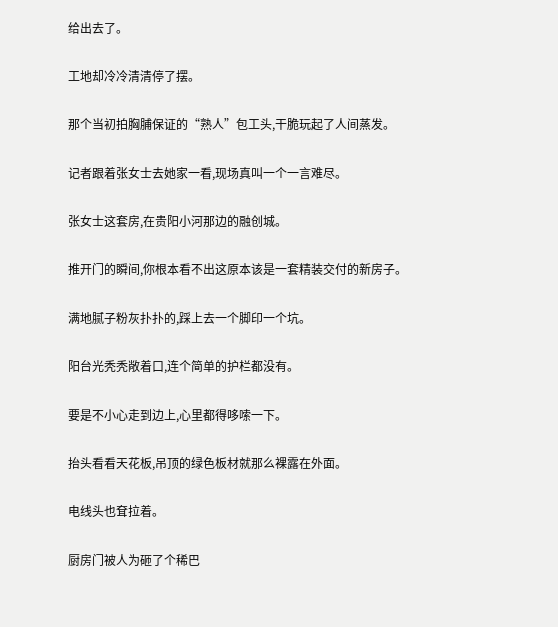给出去了。

工地却冷冷清清停了摆。

那个当初拍胸脯保证的“熟人”包工头,干脆玩起了人间蒸发。

记者跟着张女士去她家一看,现场真叫一个一言难尽。

张女士这套房,在贵阳小河那边的融创城。

推开门的瞬间,你根本看不出这原本该是一套精装交付的新房子。

满地腻子粉灰扑扑的,踩上去一个脚印一个坑。

阳台光秃秃敞着口,连个简单的护栏都没有。

要是不小心走到边上,心里都得哆嗦一下。

抬头看看天花板,吊顶的绿色板材就那么裸露在外面。

电线头也耷拉着。

厨房门被人为砸了个稀巴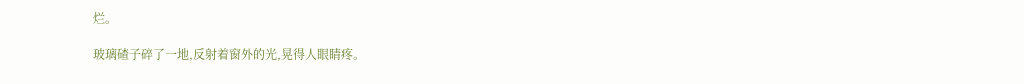烂。

玻璃碴子碎了一地,反射着窗外的光,晃得人眼睛疼。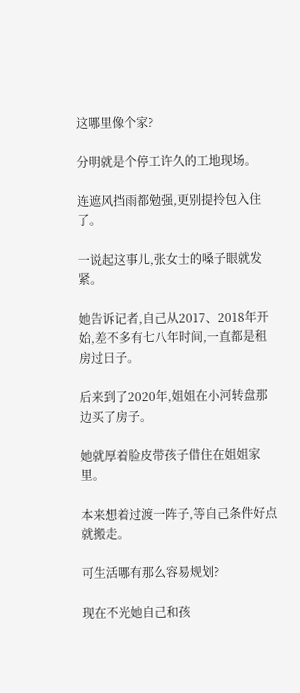这哪里像个家?

分明就是个停工许久的工地现场。

连遮风挡雨都勉强,更别提拎包入住了。

一说起这事儿,张女士的嗓子眼就发紧。

她告诉记者,自己从2017、2018年开始,差不多有七八年时间,一直都是租房过日子。

后来到了2020年,姐姐在小河转盘那边买了房子。

她就厚着脸皮带孩子借住在姐姐家里。

本来想着过渡一阵子,等自己条件好点就搬走。

可生活哪有那么容易规划?

现在不光她自己和孩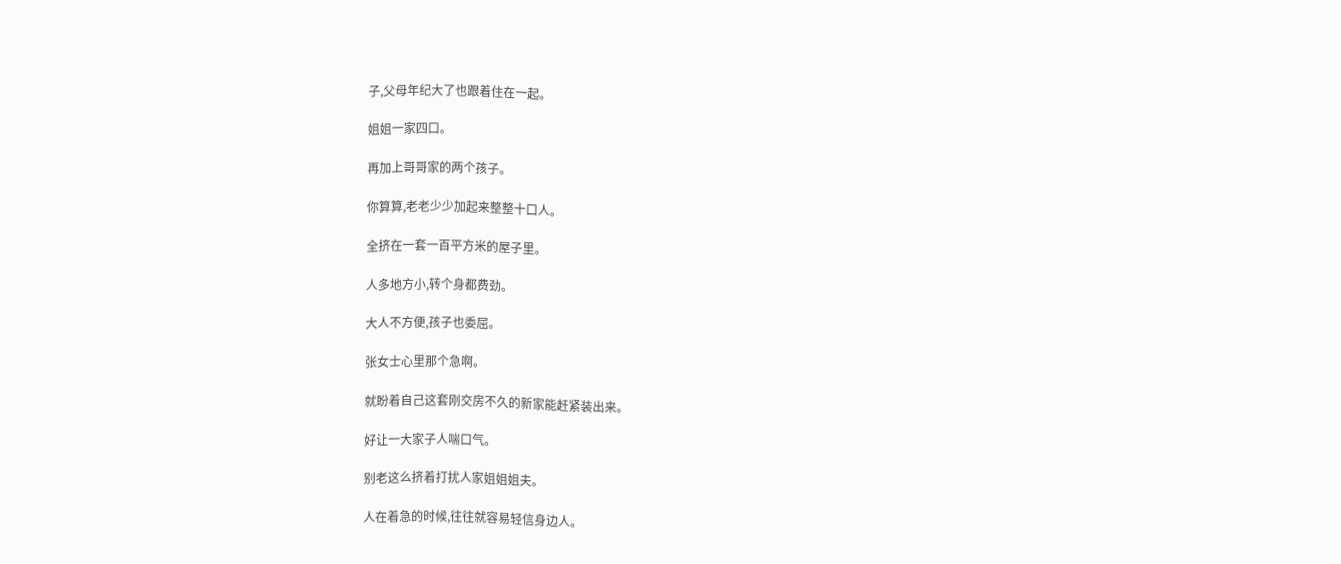子,父母年纪大了也跟着住在一起。

姐姐一家四口。

再加上哥哥家的两个孩子。

你算算,老老少少加起来整整十口人。

全挤在一套一百平方米的屋子里。

人多地方小,转个身都费劲。

大人不方便,孩子也委屈。

张女士心里那个急啊。

就盼着自己这套刚交房不久的新家能赶紧装出来。

好让一大家子人喘口气。

别老这么挤着打扰人家姐姐姐夫。

人在着急的时候,往往就容易轻信身边人。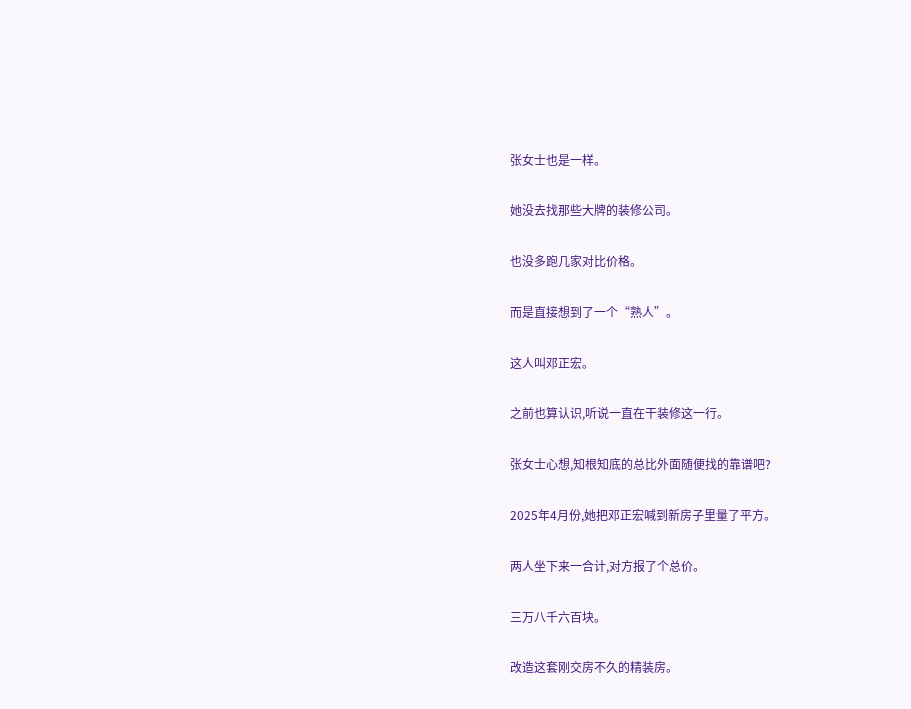张女士也是一样。

她没去找那些大牌的装修公司。

也没多跑几家对比价格。

而是直接想到了一个“熟人”。

这人叫邓正宏。

之前也算认识,听说一直在干装修这一行。

张女士心想,知根知底的总比外面随便找的靠谱吧?

2025年4月份,她把邓正宏喊到新房子里量了平方。

两人坐下来一合计,对方报了个总价。

三万八千六百块。

改造这套刚交房不久的精装房。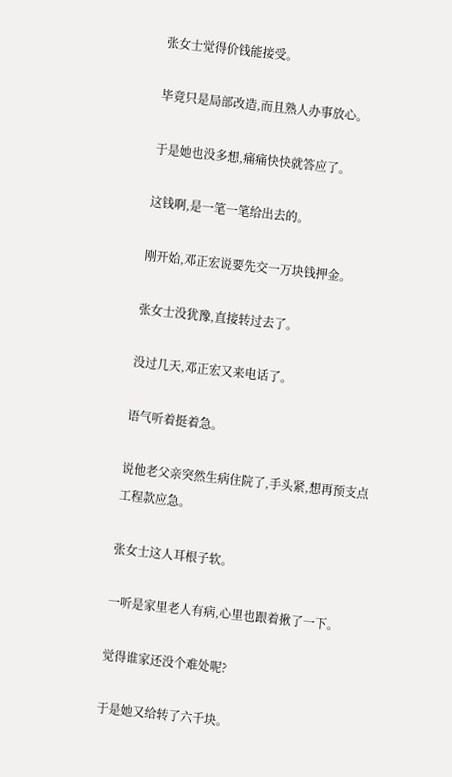张女士觉得价钱能接受。

毕竟只是局部改造,而且熟人办事放心。

于是她也没多想,痛痛快快就答应了。

这钱啊,是一笔一笔给出去的。

刚开始,邓正宏说要先交一万块钱押金。

张女士没犹豫,直接转过去了。

没过几天,邓正宏又来电话了。

语气听着挺着急。

说他老父亲突然生病住院了,手头紧,想再预支点工程款应急。

张女士这人耳根子软。

一听是家里老人有病,心里也跟着揪了一下。

觉得谁家还没个难处呢?

于是她又给转了六千块。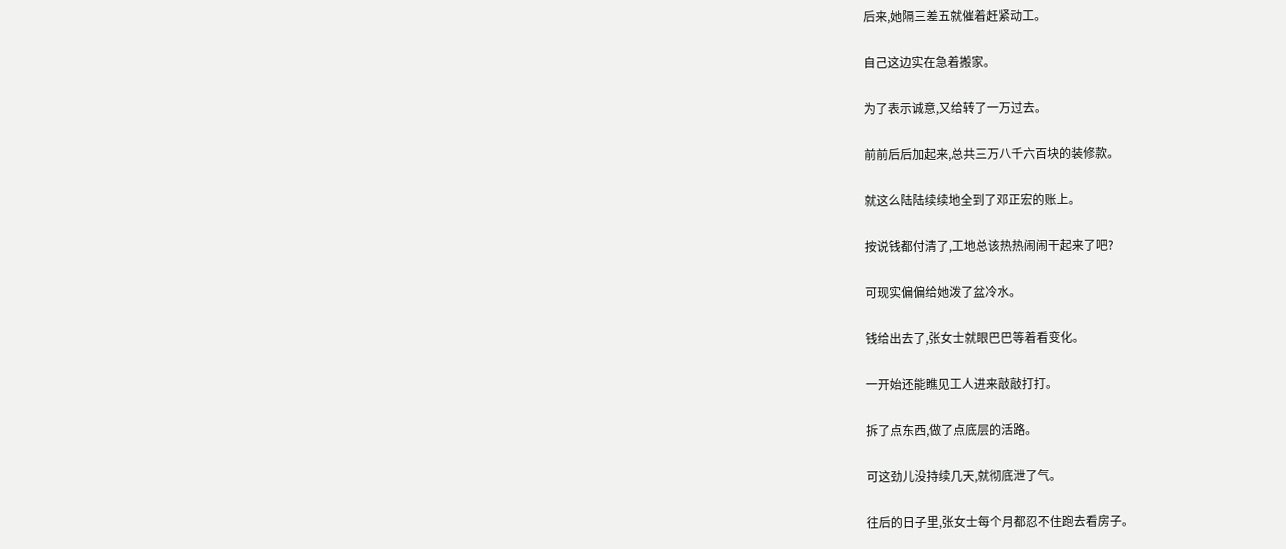后来,她隔三差五就催着赶紧动工。

自己这边实在急着搬家。

为了表示诚意,又给转了一万过去。

前前后后加起来,总共三万八千六百块的装修款。

就这么陆陆续续地全到了邓正宏的账上。

按说钱都付清了,工地总该热热闹闹干起来了吧?

可现实偏偏给她泼了盆冷水。

钱给出去了,张女士就眼巴巴等着看变化。

一开始还能瞧见工人进来敲敲打打。

拆了点东西,做了点底层的活路。

可这劲儿没持续几天,就彻底泄了气。

往后的日子里,张女士每个月都忍不住跑去看房子。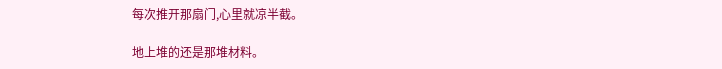每次推开那扇门,心里就凉半截。

地上堆的还是那堆材料。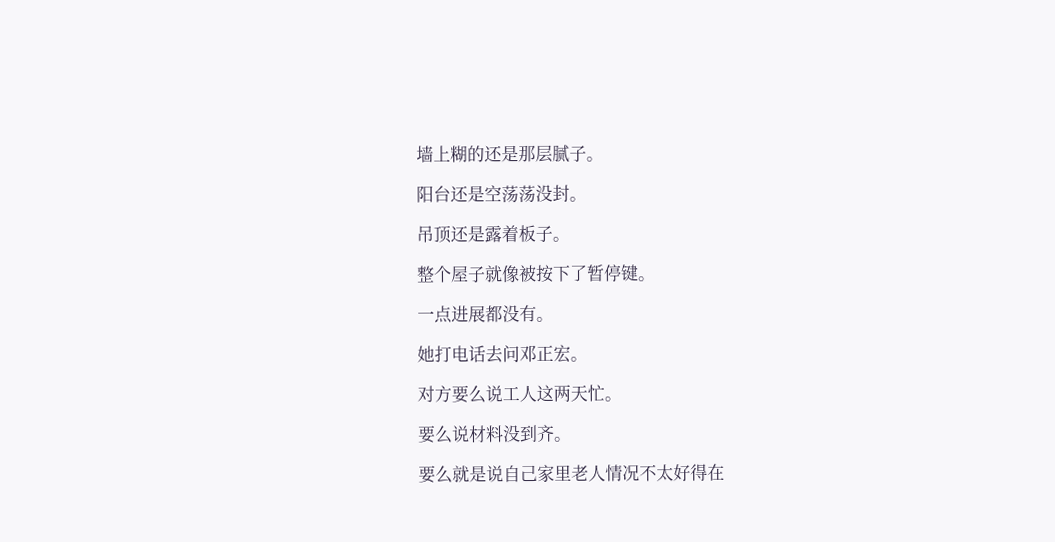墙上糊的还是那层腻子。

阳台还是空荡荡没封。

吊顶还是露着板子。

整个屋子就像被按下了暂停键。

一点进展都没有。

她打电话去问邓正宏。

对方要么说工人这两天忙。

要么说材料没到齐。

要么就是说自己家里老人情况不太好得在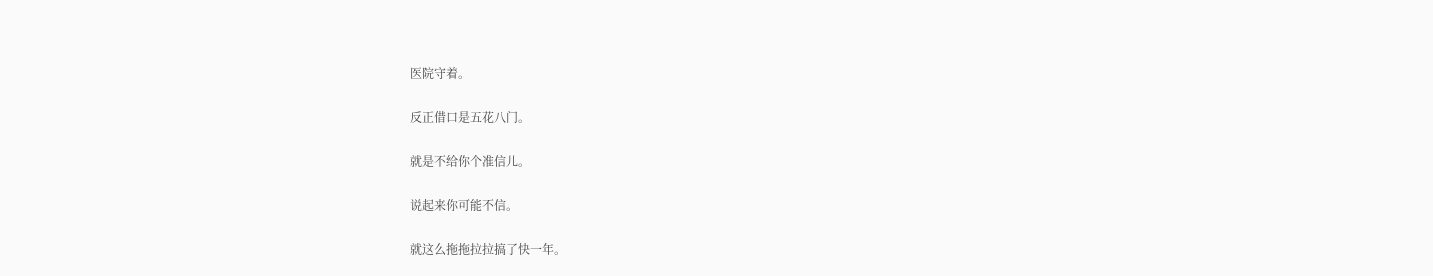医院守着。

反正借口是五花八门。

就是不给你个准信儿。

说起来你可能不信。

就这么拖拖拉拉搞了快一年。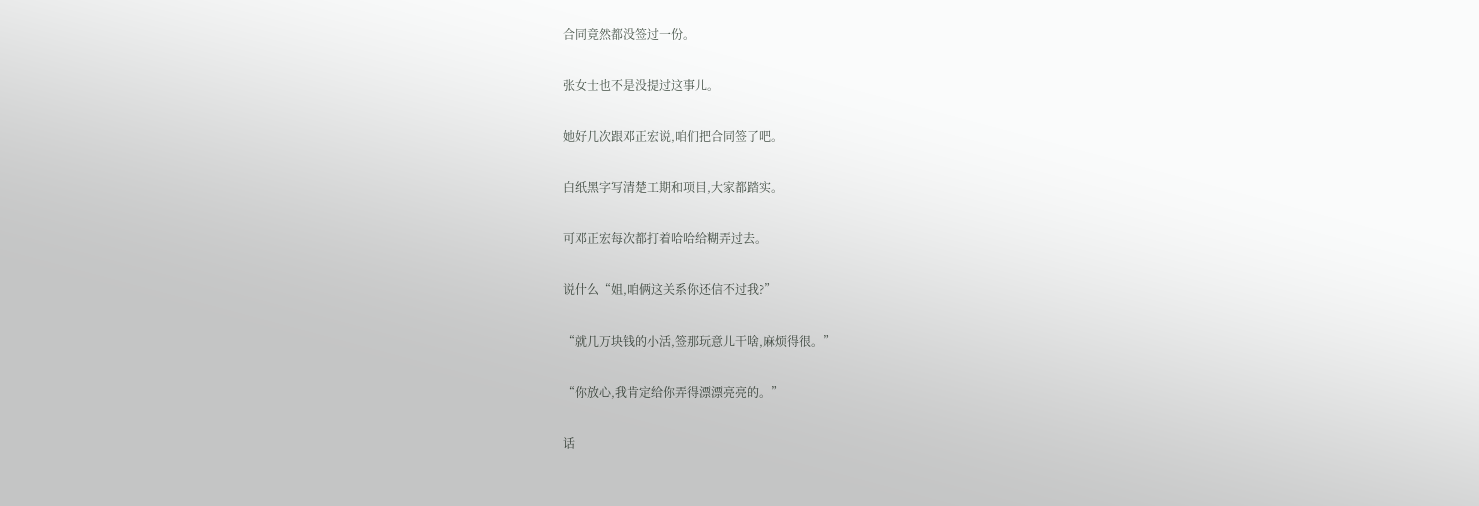合同竟然都没签过一份。

张女士也不是没提过这事儿。

她好几次跟邓正宏说,咱们把合同签了吧。

白纸黑字写清楚工期和项目,大家都踏实。

可邓正宏每次都打着哈哈给糊弄过去。

说什么“姐,咱俩这关系你还信不过我?”

“就几万块钱的小活,签那玩意儿干啥,麻烦得很。”

“你放心,我肯定给你弄得漂漂亮亮的。”

话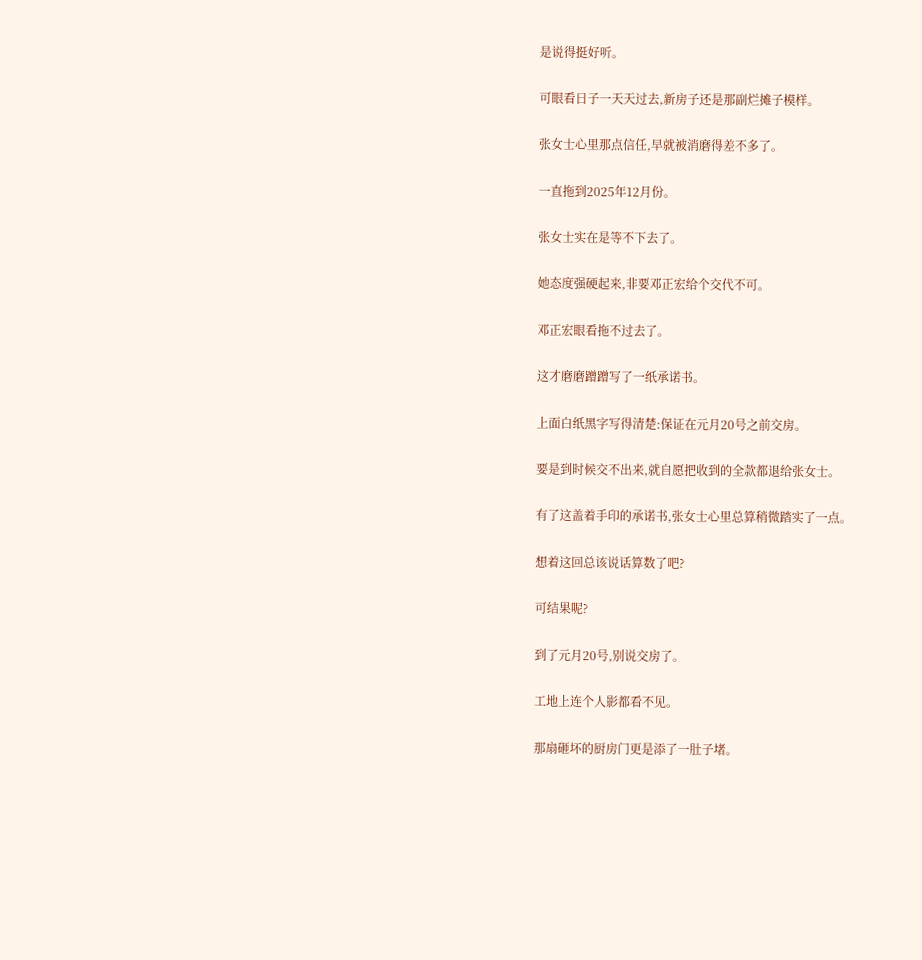是说得挺好听。

可眼看日子一天天过去,新房子还是那副烂摊子模样。

张女士心里那点信任,早就被消磨得差不多了。

一直拖到2025年12月份。

张女士实在是等不下去了。

她态度强硬起来,非要邓正宏给个交代不可。

邓正宏眼看拖不过去了。

这才磨磨蹭蹭写了一纸承诺书。

上面白纸黑字写得清楚:保证在元月20号之前交房。

要是到时候交不出来,就自愿把收到的全款都退给张女士。

有了这盖着手印的承诺书,张女士心里总算稍微踏实了一点。

想着这回总该说话算数了吧?

可结果呢?

到了元月20号,别说交房了。

工地上连个人影都看不见。

那扇砸坏的厨房门更是添了一肚子堵。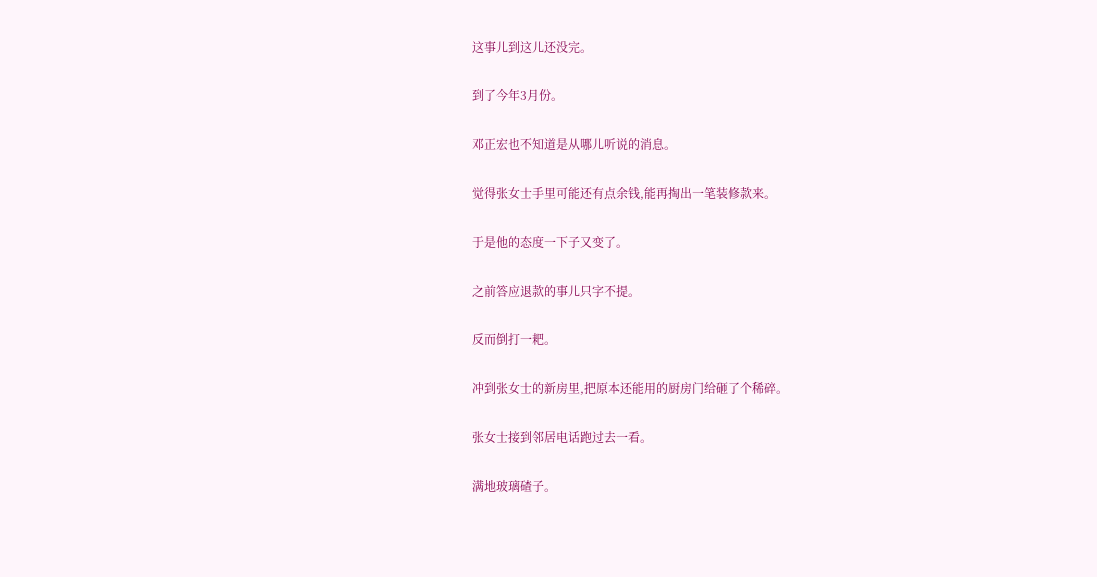这事儿到这儿还没完。

到了今年3月份。

邓正宏也不知道是从哪儿听说的消息。

觉得张女士手里可能还有点余钱,能再掏出一笔装修款来。

于是他的态度一下子又变了。

之前答应退款的事儿只字不提。

反而倒打一耙。

冲到张女士的新房里,把原本还能用的厨房门给砸了个稀碎。

张女士接到邻居电话跑过去一看。

满地玻璃碴子。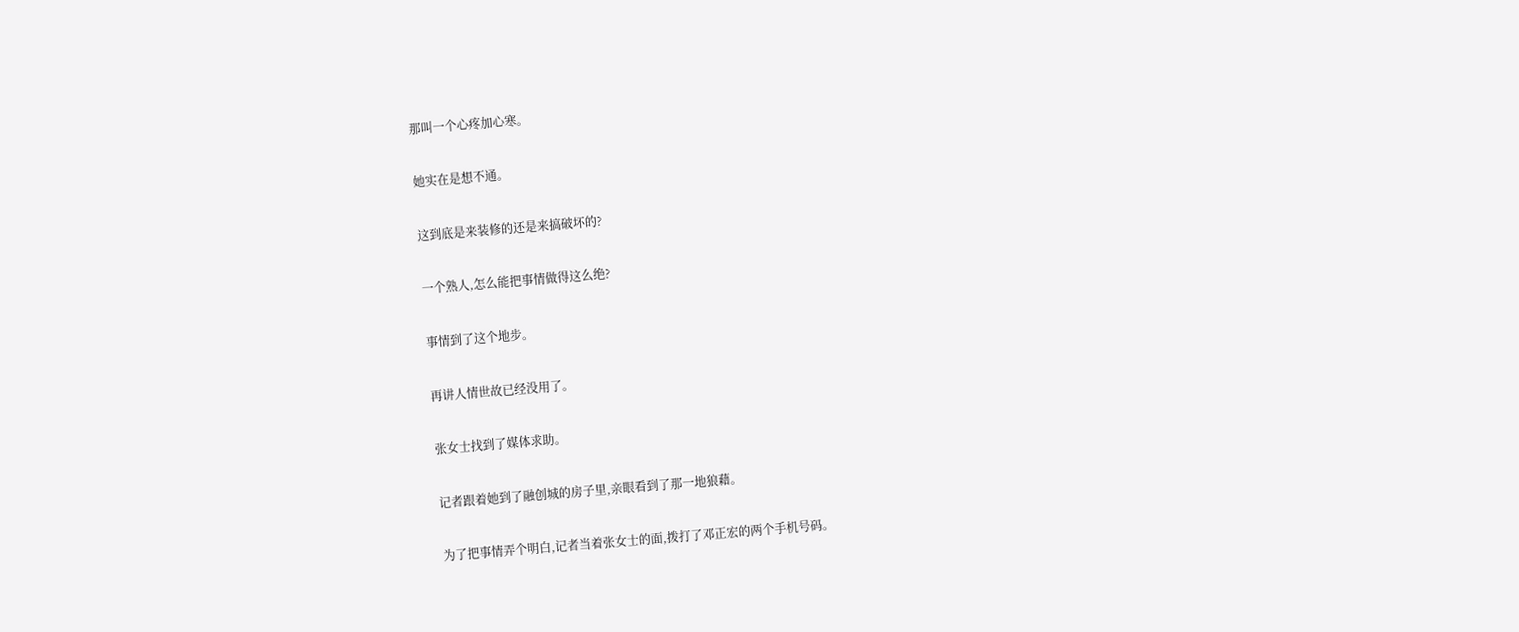那叫一个心疼加心寒。

她实在是想不通。

这到底是来装修的还是来搞破坏的?

一个熟人,怎么能把事情做得这么绝?

事情到了这个地步。

再讲人情世故已经没用了。

张女士找到了媒体求助。

记者跟着她到了融创城的房子里,亲眼看到了那一地狼藉。

为了把事情弄个明白,记者当着张女士的面,拨打了邓正宏的两个手机号码。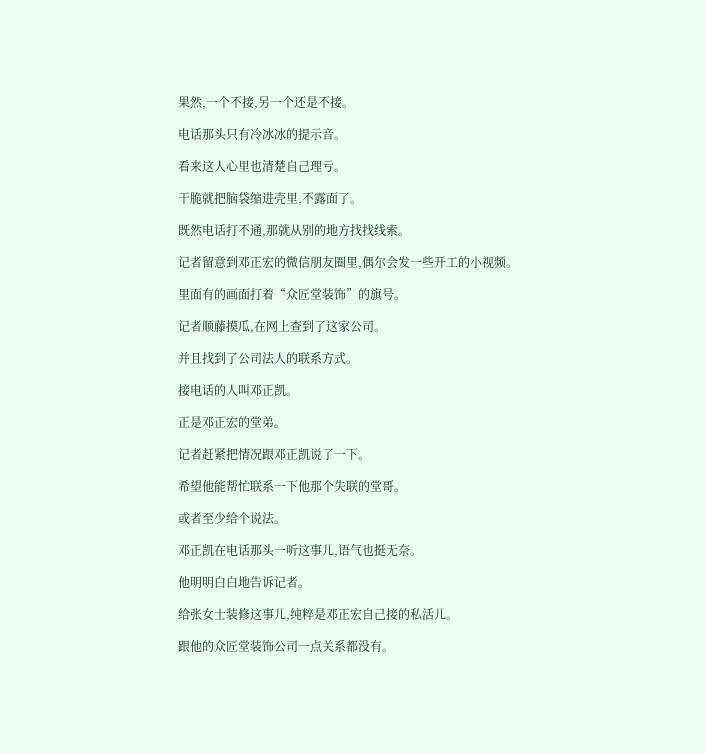果然,一个不接,另一个还是不接。

电话那头只有冷冰冰的提示音。

看来这人心里也清楚自己理亏。

干脆就把脑袋缩进壳里,不露面了。

既然电话打不通,那就从别的地方找找线索。

记者留意到邓正宏的微信朋友圈里,偶尔会发一些开工的小视频。

里面有的画面打着“众匠堂装饰”的旗号。

记者顺藤摸瓜,在网上查到了这家公司。

并且找到了公司法人的联系方式。

接电话的人叫邓正凯。

正是邓正宏的堂弟。

记者赶紧把情况跟邓正凯说了一下。

希望他能帮忙联系一下他那个失联的堂哥。

或者至少给个说法。

邓正凯在电话那头一听这事儿,语气也挺无奈。

他明明白白地告诉记者。

给张女士装修这事儿,纯粹是邓正宏自己接的私活儿。

跟他的众匠堂装饰公司一点关系都没有。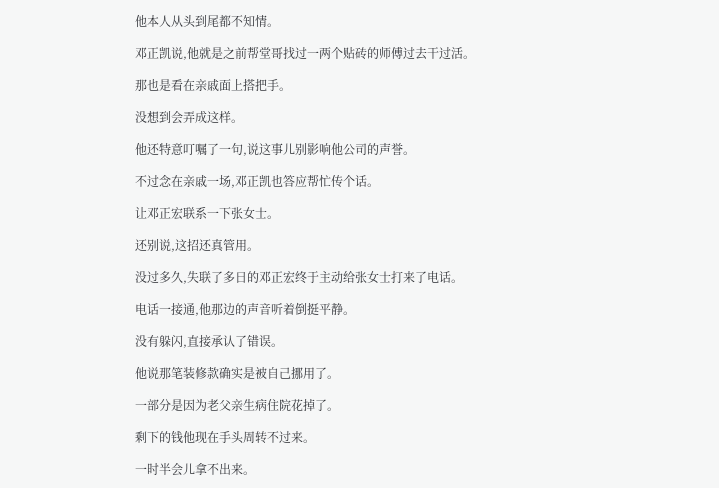他本人从头到尾都不知情。

邓正凯说,他就是之前帮堂哥找过一两个贴砖的师傅过去干过活。

那也是看在亲戚面上搭把手。

没想到会弄成这样。

他还特意叮嘱了一句,说这事儿别影响他公司的声誉。

不过念在亲戚一场,邓正凯也答应帮忙传个话。

让邓正宏联系一下张女士。

还别说,这招还真管用。

没过多久,失联了多日的邓正宏终于主动给张女士打来了电话。

电话一接通,他那边的声音听着倒挺平静。

没有躲闪,直接承认了错误。

他说那笔装修款确实是被自己挪用了。

一部分是因为老父亲生病住院花掉了。

剩下的钱他现在手头周转不过来。

一时半会儿拿不出来。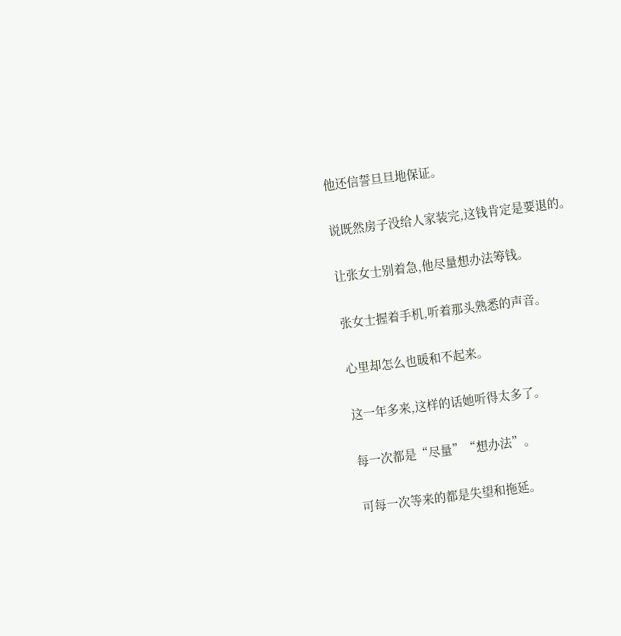他还信誓旦旦地保证。

说既然房子没给人家装完,这钱肯定是要退的。

让张女士别着急,他尽量想办法筹钱。

张女士握着手机,听着那头熟悉的声音。

心里却怎么也暖和不起来。

这一年多来,这样的话她听得太多了。

每一次都是“尽量”“想办法”。

可每一次等来的都是失望和拖延。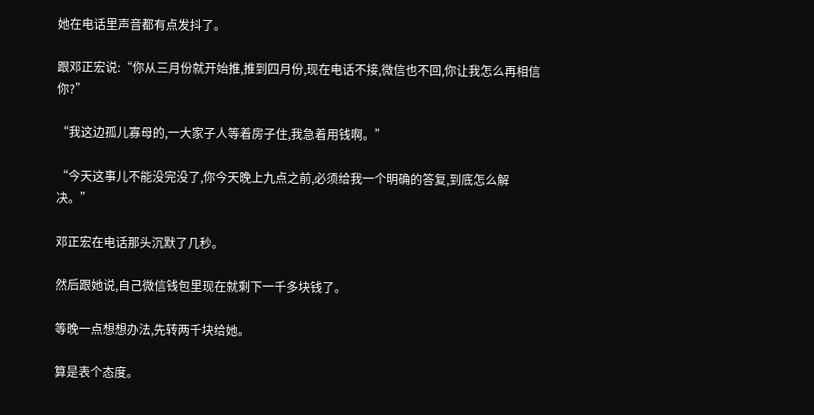她在电话里声音都有点发抖了。

跟邓正宏说:“你从三月份就开始推,推到四月份,现在电话不接,微信也不回,你让我怎么再相信你?”

“我这边孤儿寡母的,一大家子人等着房子住,我急着用钱啊。”

“今天这事儿不能没完没了,你今天晚上九点之前,必须给我一个明确的答复,到底怎么解决。”

邓正宏在电话那头沉默了几秒。

然后跟她说,自己微信钱包里现在就剩下一千多块钱了。

等晚一点想想办法,先转两千块给她。

算是表个态度。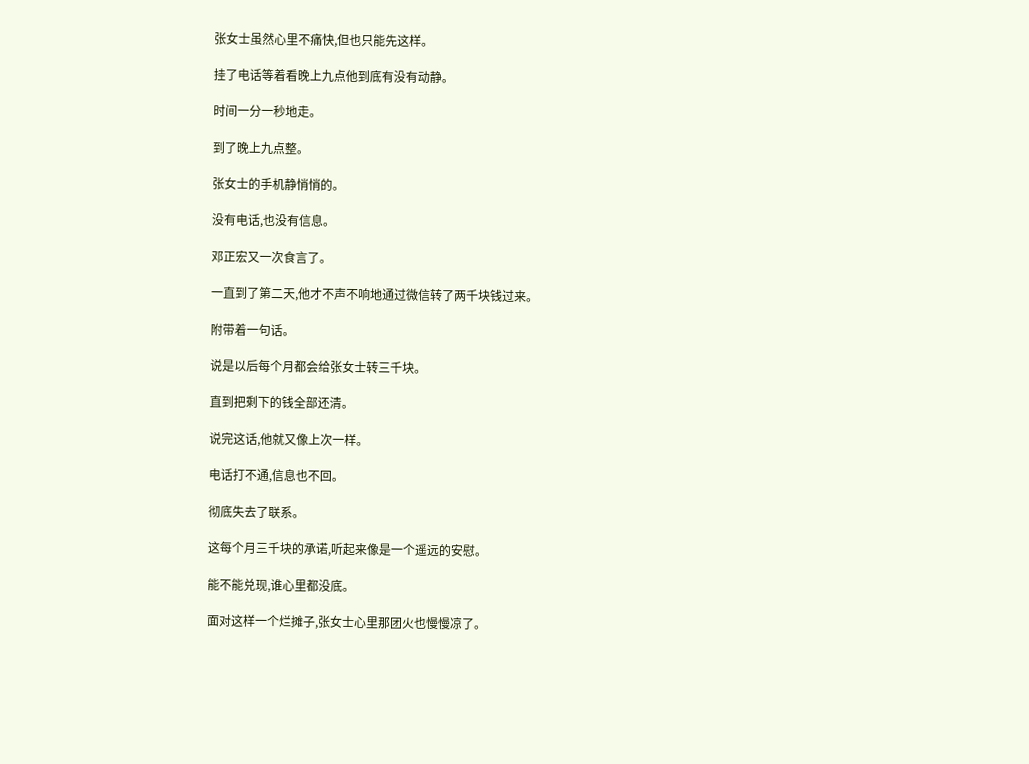张女士虽然心里不痛快,但也只能先这样。

挂了电话等着看晚上九点他到底有没有动静。

时间一分一秒地走。

到了晚上九点整。

张女士的手机静悄悄的。

没有电话,也没有信息。

邓正宏又一次食言了。

一直到了第二天,他才不声不响地通过微信转了两千块钱过来。

附带着一句话。

说是以后每个月都会给张女士转三千块。

直到把剩下的钱全部还清。

说完这话,他就又像上次一样。

电话打不通,信息也不回。

彻底失去了联系。

这每个月三千块的承诺,听起来像是一个遥远的安慰。

能不能兑现,谁心里都没底。

面对这样一个烂摊子,张女士心里那团火也慢慢凉了。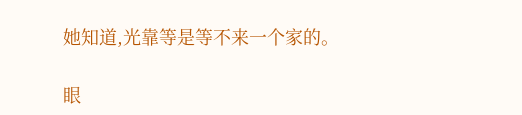她知道,光靠等是等不来一个家的。

眼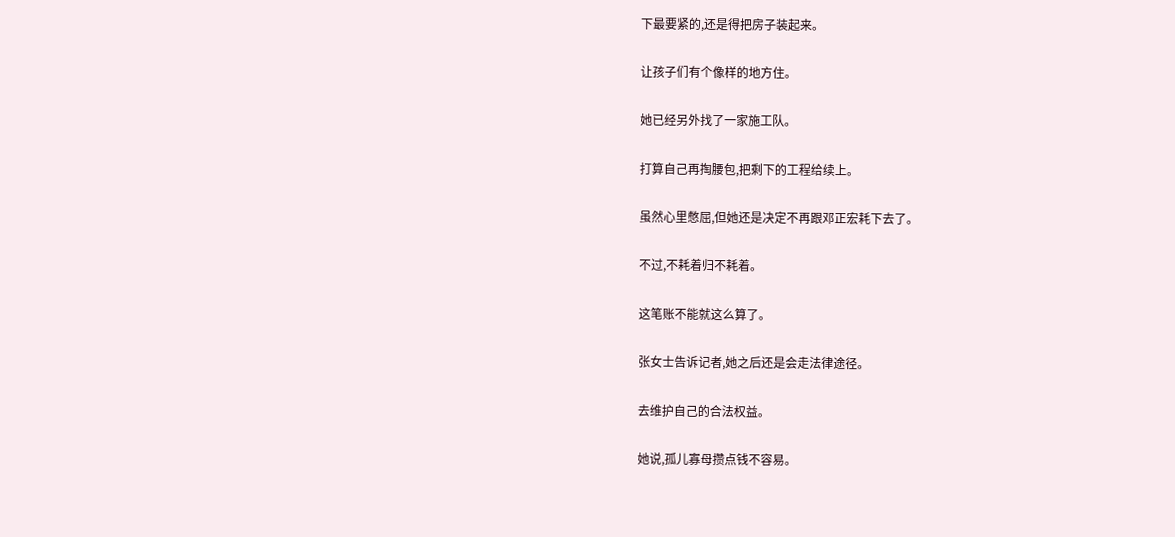下最要紧的,还是得把房子装起来。

让孩子们有个像样的地方住。

她已经另外找了一家施工队。

打算自己再掏腰包,把剩下的工程给续上。

虽然心里憋屈,但她还是决定不再跟邓正宏耗下去了。

不过,不耗着归不耗着。

这笔账不能就这么算了。

张女士告诉记者,她之后还是会走法律途径。

去维护自己的合法权益。

她说,孤儿寡母攒点钱不容易。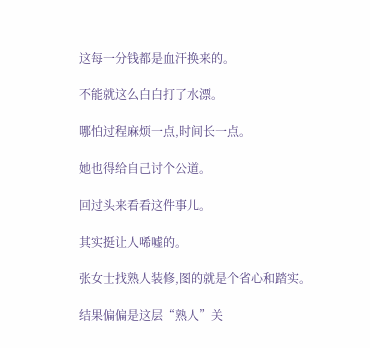这每一分钱都是血汗换来的。

不能就这么白白打了水漂。

哪怕过程麻烦一点,时间长一点。

她也得给自己讨个公道。

回过头来看看这件事儿。

其实挺让人唏嘘的。

张女士找熟人装修,图的就是个省心和踏实。

结果偏偏是这层“熟人”关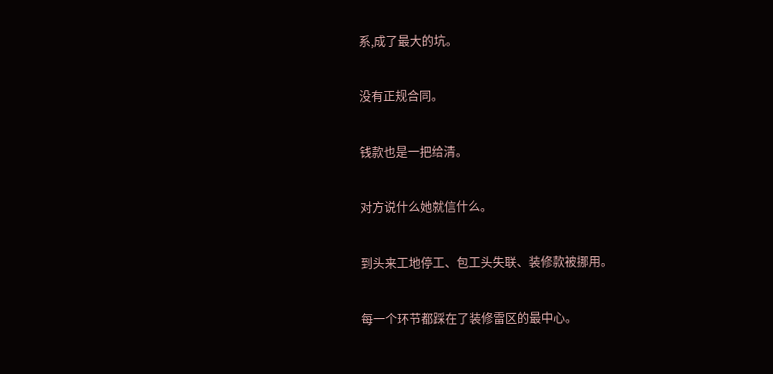系,成了最大的坑。

没有正规合同。

钱款也是一把给清。

对方说什么她就信什么。

到头来工地停工、包工头失联、装修款被挪用。

每一个环节都踩在了装修雷区的最中心。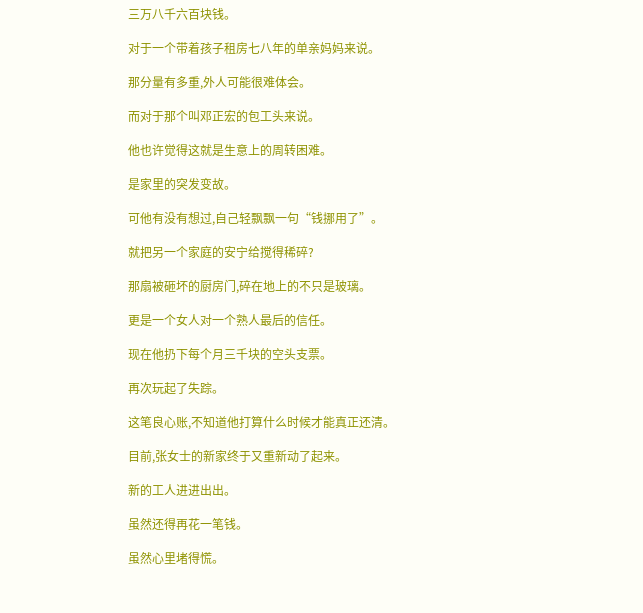三万八千六百块钱。

对于一个带着孩子租房七八年的单亲妈妈来说。

那分量有多重,外人可能很难体会。

而对于那个叫邓正宏的包工头来说。

他也许觉得这就是生意上的周转困难。

是家里的突发变故。

可他有没有想过,自己轻飘飘一句“钱挪用了”。

就把另一个家庭的安宁给搅得稀碎?

那扇被砸坏的厨房门,碎在地上的不只是玻璃。

更是一个女人对一个熟人最后的信任。

现在他扔下每个月三千块的空头支票。

再次玩起了失踪。

这笔良心账,不知道他打算什么时候才能真正还清。

目前,张女士的新家终于又重新动了起来。

新的工人进进出出。

虽然还得再花一笔钱。

虽然心里堵得慌。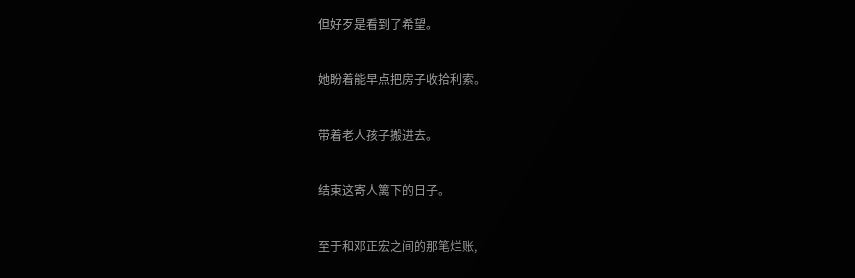但好歹是看到了希望。

她盼着能早点把房子收拾利索。

带着老人孩子搬进去。

结束这寄人篱下的日子。

至于和邓正宏之间的那笔烂账,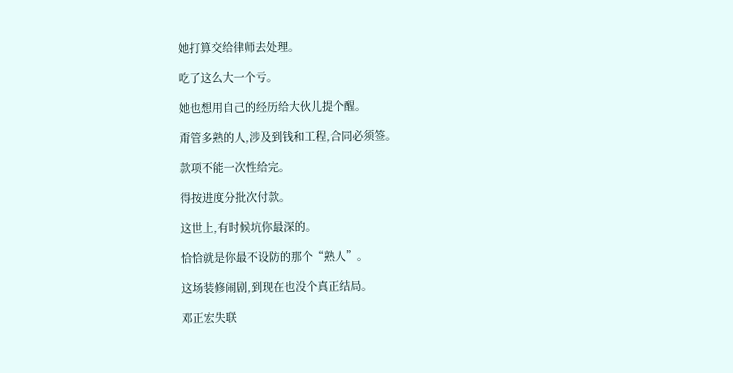她打算交给律师去处理。

吃了这么大一个亏。

她也想用自己的经历给大伙儿提个醒。

甭管多熟的人,涉及到钱和工程,合同必须签。

款项不能一次性给完。

得按进度分批次付款。

这世上,有时候坑你最深的。

恰恰就是你最不设防的那个“熟人”。

这场装修闹剧,到现在也没个真正结局。

邓正宏失联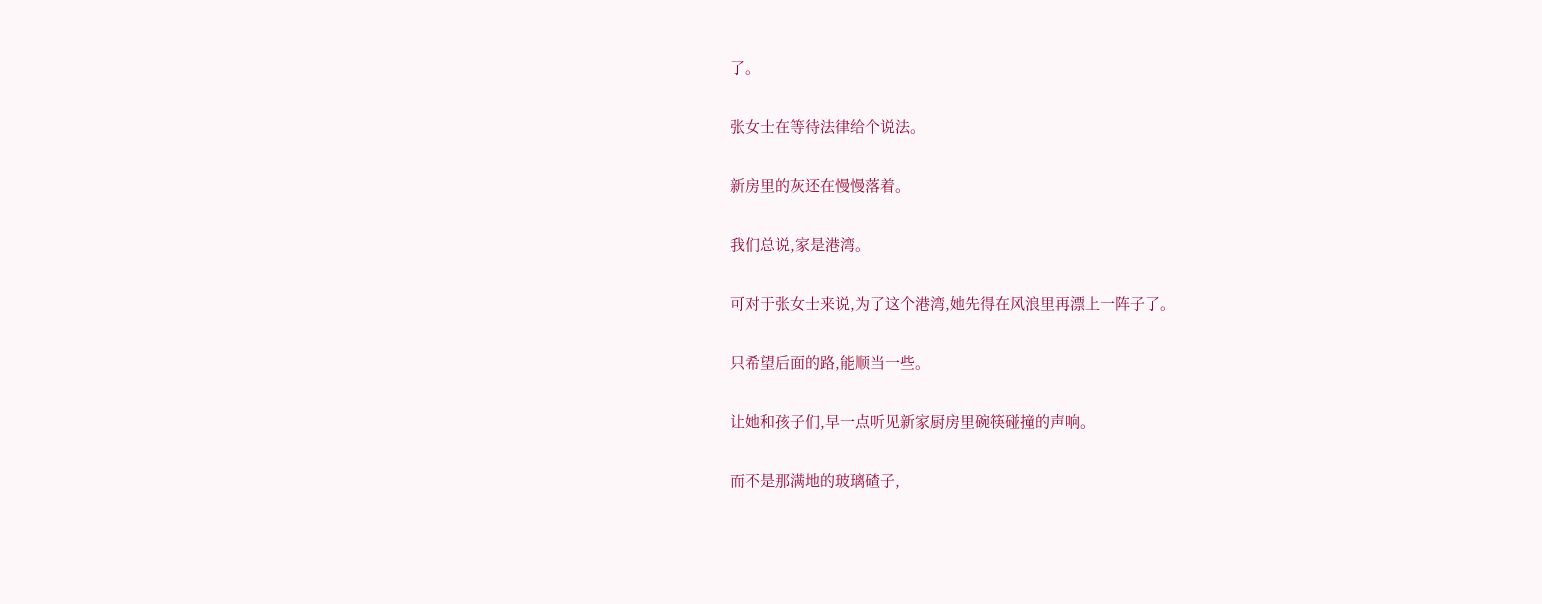了。

张女士在等待法律给个说法。

新房里的灰还在慢慢落着。

我们总说,家是港湾。

可对于张女士来说,为了这个港湾,她先得在风浪里再漂上一阵子了。

只希望后面的路,能顺当一些。

让她和孩子们,早一点听见新家厨房里碗筷碰撞的声响。

而不是那满地的玻璃碴子,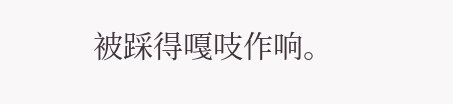被踩得嘎吱作响。